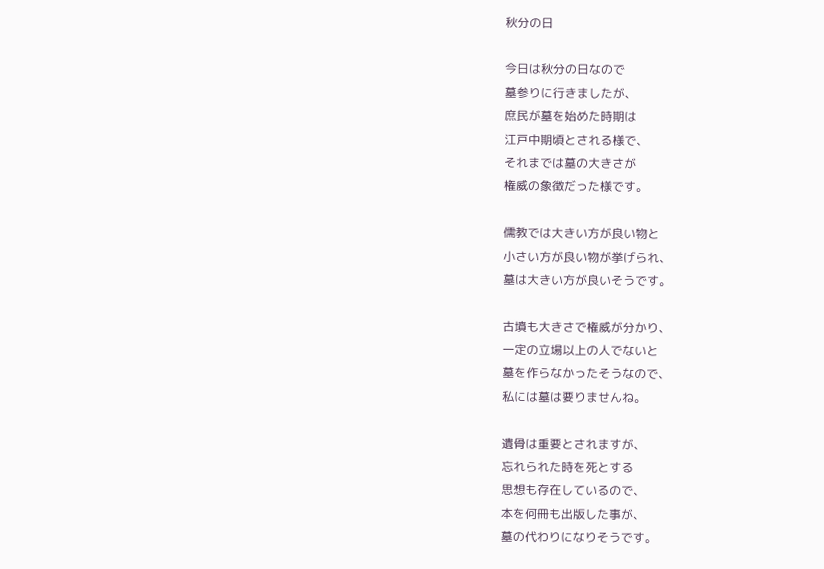秋分の日

今日は秋分の日なので
墓参りに行きましたが、
庶民が墓を始めた時期は
江戸中期頃とされる様で、
それまでは墓の大きさが
権威の象徴だった様です。

儒教では大きい方が良い物と
小さい方が良い物が挙げられ、
墓は大きい方が良いそうです。

古墳も大きさで権威が分かり、
一定の立場以上の人でないと
墓を作らなかったそうなので、
私には墓は要りませんね。

遺骨は重要とされますが、
忘れられた時を死とする
思想も存在しているので、
本を何冊も出版した事が、
墓の代わりになりそうです。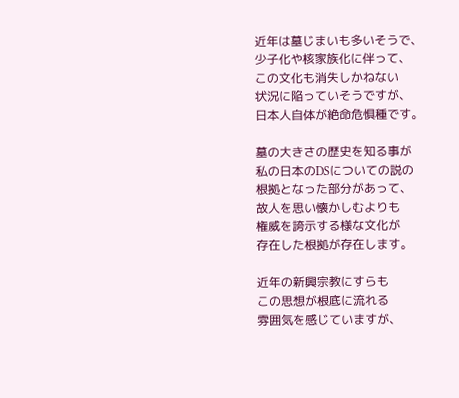近年は墓じまいも多いそうで、
少子化や核家族化に伴って、
この文化も消失しかねない
状況に陥っていそうですが、
日本人自体が絶命危惧種です。

墓の大きさの歴史を知る事が
私の日本のDSについての説の
根拠となった部分があって、
故人を思い懐かしむよりも
権威を誇示する様な文化が
存在した根拠が存在します。

近年の新興宗教にすらも
この思想が根底に流れる
雰囲気を感じていますが、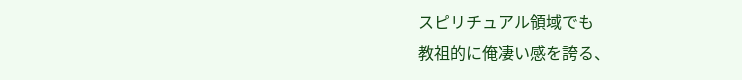スピリチュアル領域でも
教祖的に俺凄い感を誇る、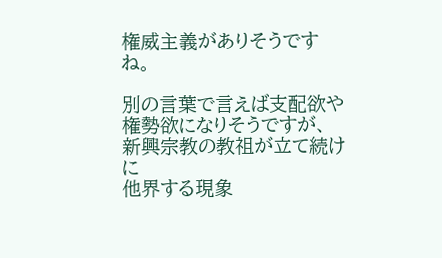権威主義がありそうですね。

別の言葉で言えば支配欲や
権勢欲になりそうですが、
新興宗教の教祖が立て続けに
他界する現象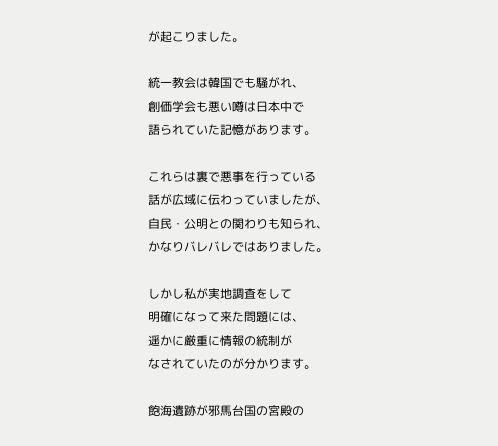が起こりました。

統一教会は韓国でも騒がれ、
創価学会も悪い噂は日本中で
語られていた記憶があります。

これらは裏で悪事を行っている
話が広域に伝わっていましたが、
自民・公明との関わりも知られ、
かなりバレバレではありました。

しかし私が実地調査をして
明確になって来た問題には、
遥かに厳重に情報の統制が
なされていたのが分かります。

飽海遺跡が邪馬台国の宮殿の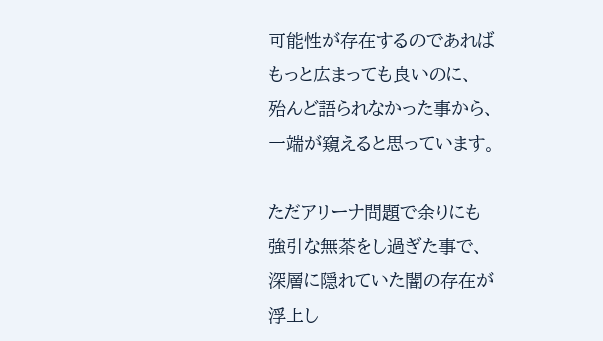可能性が存在するのであれば
もっと広まっても良いのに、
殆んど語られなかった事から、
一端が窺えると思っています。

ただアリーナ問題で余りにも
強引な無茶をし過ぎた事で、
深層に隠れていた闇の存在が
浮上し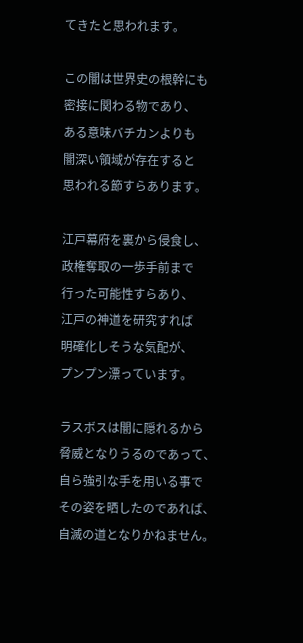てきたと思われます。

この闇は世界史の根幹にも
密接に関わる物であり、
ある意味バチカンよりも
闇深い領域が存在すると
思われる節すらあります。

江戸幕府を裏から侵食し、
政権奪取の一歩手前まで
行った可能性すらあり、
江戸の神道を研究すれば
明確化しそうな気配が、
プンプン漂っています。

ラスボスは闇に隠れるから
脅威となりうるのであって、
自ら強引な手を用いる事で
その姿を晒したのであれば、
自滅の道となりかねません。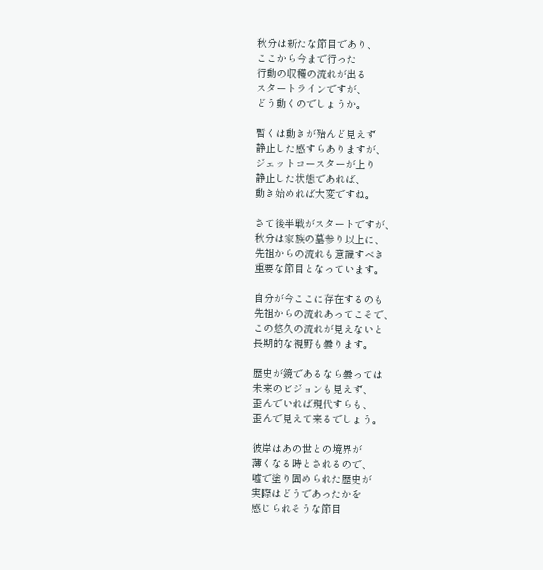秋分は新たな節目であり、
ここから今まで行った
行動の収穫の流れが出る
スタートラインですが、
どう動くのでしょうか。

暫くは動きが殆んど見えず
静止した感すらありますが、
ジェットコースターが上り
静止した状態であれば、
動き始めれば大変ですね。

さて後半戦がスタートですが、
秋分は家族の墓参り以上に、
先祖からの流れも意識すべき
重要な節目となっています。

自分が今ここに存在するのも
先祖からの流れあってこそで、
この悠久の流れが見えないと
長期的な視野も曇ります。

歴史が鏡であるなら曇っては
未来のビジョンも見えず、
歪んでいれば現代すらも、
歪んで見えて来るでしょう。

彼岸はあの世との境界が
薄くなる時とされるので、
嘘で塗り固められた歴史が
実際はどうであったかを
感じられそうな節目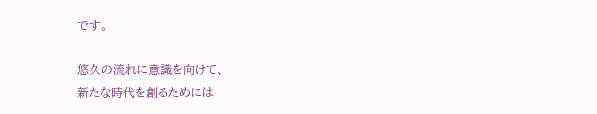です。

悠久の流れに意識を向けて、
新たな時代を創るためには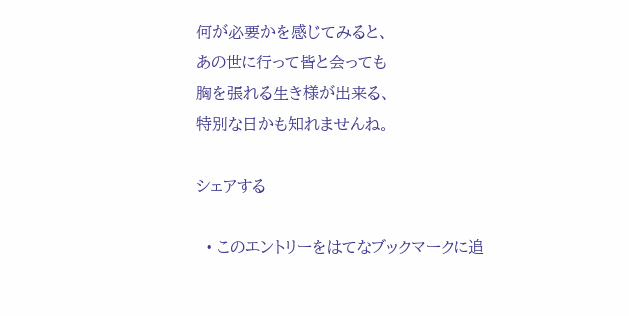何が必要かを感じてみると、
あの世に行って皆と会っても
胸を張れる生き様が出来る、
特別な日かも知れませんね。

シェアする

  • このエントリーをはてなブックマークに追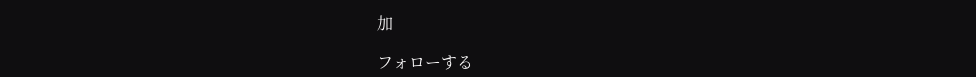加

フォローする